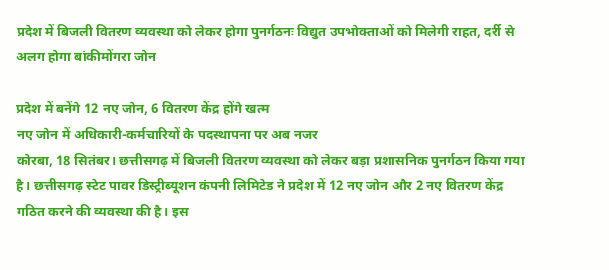प्रदेश में बिजली वितरण व्यवस्था को लेकर होगा पुनर्गठनः विद्युत उपभोक्ताओं को मिलेगी राहत, दर्री से अलग होगा बांकीमोंगरा जोन

प्रदेश में बनेंगे 12 नए जोन, 6 वितरण केंद्र होंगे खत्म
नए जोन में अधिकारी-कर्मचारियों के पदस्थापना पर अब नजर
कोरबा, 18 सितंबर। छत्तीसगढ़ में बिजली वितरण व्यवस्था को लेकर बड़ा प्रशासनिक पुनर्गठन किया गया है। छत्तीसगढ़ स्टेट पावर डिस्ट्रीब्यूशन कंपनी लिमिटेड ने प्रदेश में 12 नए जोन और 2 नए वितरण केंद्र गठित करने की व्यवस्था की है। इस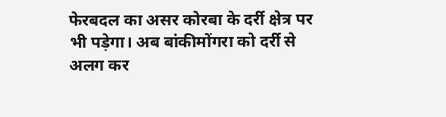फेरबदल का असर कोरबा के दर्री क्षेत्र पर भी पड़ेगा। अब बांकीमोंगरा को दर्री से अलग कर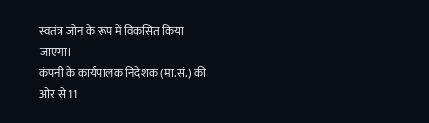स्वतंत्र जोन के रूप में विकसित किया जाएगा।
कंपनी के कार्यपालक निदेशक (मा.सं.) की ओर से 11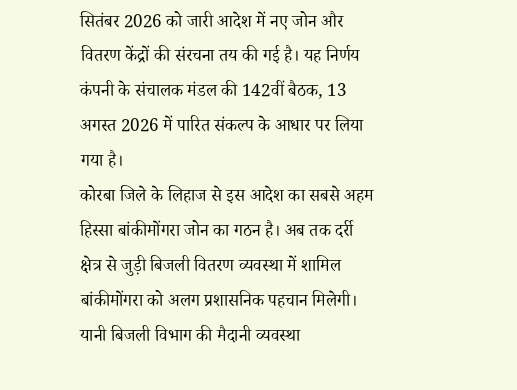सितंबर 2026 को जारी आदेश में नए जोन और वितरण केंद्रों की संरचना तय की गई है। यह निर्णय कंपनी के संचालक मंडल की 142वीं बैठक, 13 अगस्त 2026 में पारित संकल्प के आधार पर लिया गया है।
कोरबा जिले के लिहाज से इस आदेश का सबसे अहम हिस्सा बांकीमोंगरा जोन का गठन है। अब तक दर्री क्षेत्र से जुड़ी बिजली वितरण व्यवस्था में शामिल बांकीमोंगरा को अलग प्रशासनिक पहचान मिलेगी।
यानी बिजली विभाग की मैदानी व्यवस्था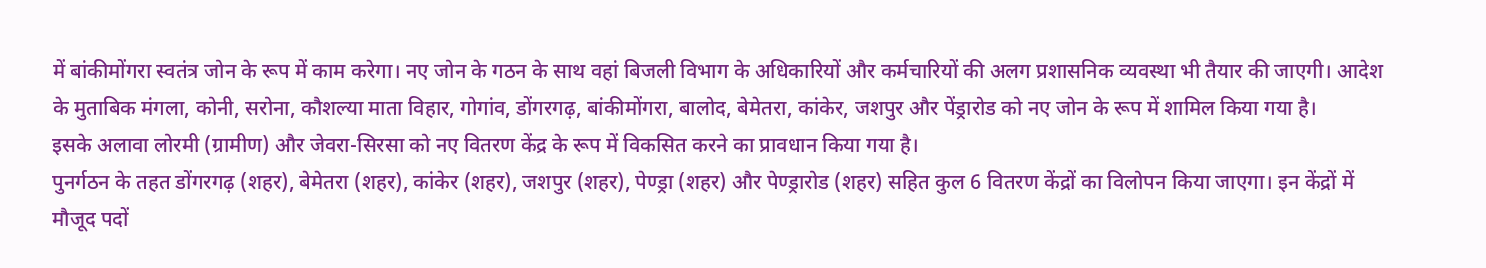में बांकीमोंगरा स्वतंत्र जोन के रूप में काम करेगा। नए जोन के गठन के साथ वहां बिजली विभाग के अधिकारियों और कर्मचारियों की अलग प्रशासनिक व्यवस्था भी तैयार की जाएगी। आदेश के मुताबिक मंगला, कोनी, सरोना, कौशल्या माता विहार, गोगांव, डोंगरगढ़, बांकीमोंगरा, बालोद, बेमेतरा, कांकेर, जशपुर और पेंड्रारोड को नए जोन के रूप में शामिल किया गया है।
इसके अलावा लोरमी (ग्रामीण) और जेवरा-सिरसा को नए वितरण केंद्र के रूप में विकसित करने का प्रावधान किया गया है।
पुनर्गठन के तहत डोंगरगढ़ (शहर), बेमेतरा (शहर), कांकेर (शहर), जशपुर (शहर), पेण्ड्रा (शहर) और पेण्ड्रारोड (शहर) सहित कुल 6 वितरण केंद्रों का विलोपन किया जाएगा। इन केंद्रों में मौजूद पदों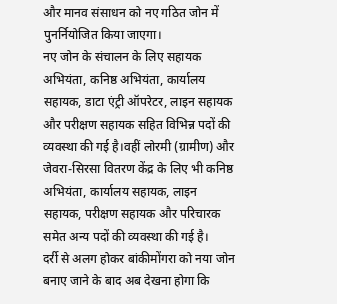और मानव संसाधन को नए गठित जोन में पुनर्नियोजित किया जाएगा।
नए जोन के संचालन के लिए सहायक अभियंता, कनिष्ठ अभियंता, कार्यालय सहायक, डाटा एंट्री ऑपरेटर, लाइन सहायक और परीक्षण सहायक सहित विभिन्न पदों की व्यवस्था की गई है।वहीं लोरमी (ग्रामीण) और जेवरा-सिरसा वितरण केंद्र के लिए भी कनिष्ठ अभियंता, कार्यालय सहायक, लाइन सहायक, परीक्षण सहायक और परिचारक समेत अन्य पदों की व्यवस्था की गई है।
दर्री से अलग होकर बांकीमोंगरा को नया जोन बनाए जाने के बाद अब देखना होगा कि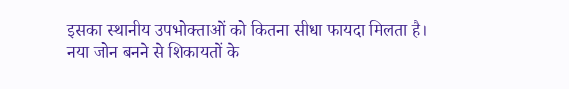इसका स्थानीय उपभोक्ताओं को कितना सीधा फायदा मिलता है। नया जोन बनने से शिकायतों के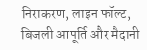निराकरण, लाइन फॉल्ट, बिजली आपूर्ति और मैदानी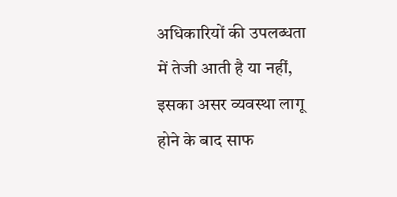अधिकारियों की उपलब्धता में तेजी आती है या नहीं, इसका असर व्यवस्था लागू होने के बाद साफ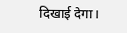दिखाई देगा।